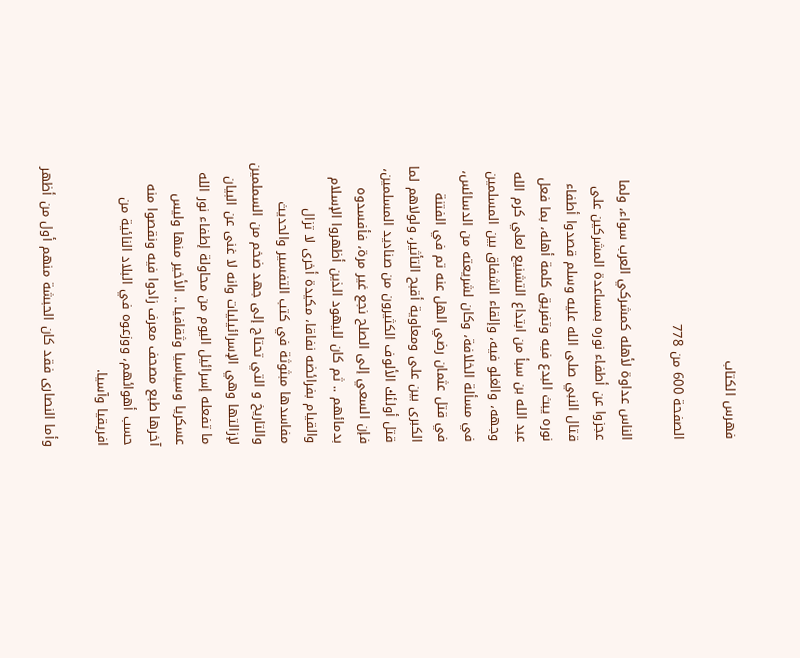فهرس الكتاب

الصفحة 600 من 778

الناس عداوة لأهله كمشركي العرب سواء، ولما عجزوا عن أطفاء نوره بمساعدة المشركين على قتال النبي صلى الله عليه وسلم قصدوا أطفاء نوره يبث البدع فيه وتفريق كلمة أهله، بما فعل عبد الله بن سبأ من ابتداع التشنيع لعلي كرم الله وجهه، والغلو فيه، وإلقاء الشفاق بين المسلمين في مسألة الخلافة، وكان لشريعته من الدسائس، في قتل عثمان رضي الهل عنه تم في الفتنة الكبرى بين على ومعاوية أقبح التأثير، ولولاهم لما قتل أولئك الألوف الكثيرون من صناديد المسلمين، فإن السعي إلى الصلح نجع غير مرة، فأفسدوه بدمائهم .. ثم كان لليهود الذين أظهروا الإسلام والقيام بفرائضه نفاقا، مکيدة أخرى لا تزال مفاسدها مبثوثة في كتب التفسير والحديث والتاريخ و التي تحتاج إلى جهد ضخم من السملمين لإزالتها وهي الإسرائيليات وانه لا غنى عن البيان ما تفعله إسرائيل اليوم من محاولة إطفاء نور الله عسكريا وسياسيا وثقافيا .. الأخير منها وليس آخرها طبع مصحف معرف زادوا فيه ونقصوا منه حسب أهوائهم، ووزعوه في البلاد النائية من افريقيا وآسيا.

وأما النصارى فقد كان الحبشة منهم أول من أظهر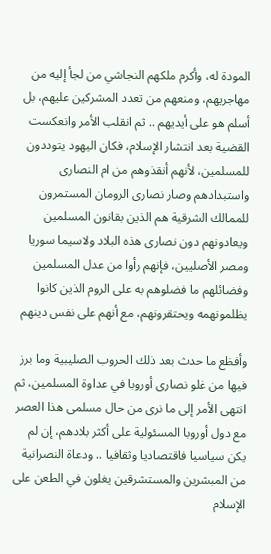المودة له، وأكرم ملكهم النجاشي من لجأ إليه من مهاجريهم، ومنعهم من تعدد المشركين عليهم، بل أسلم هو على أيديهم .. ثم انقلب الأمر وانعكست القضية بعد انتشار الإسلام، فكان اليهود يتوددون للمسلمين، لأنهم أنقذوهم من ام النصارى واستبدادهم وصار نصارى الرومان المستمرون للممالك الشرقية هم الذين بقانون المسلمين ويعادونهم دون نصارى هذه البلاد ولاسيما سوريا ومصر الأصليين، فإنهم رأوا من عدل المسلمين وفضائلهم ما فضلوهم به على الروم الذين كانوا يظلمونهمه ويحتقرونهم، مع أنهم على نفس دينهم

وأفظع ما حدث بعد ذلك الحروب الصليبية وما برز فيها من غلو نصارى أوروبا في عداوة المسلمين، ثم انتهى الأمر إلى ما نرى من حال مسلمى هذا العصر مع دول أوروبا المسئولية على أكثر بلادهم، إن لم يكن سياسيا فاقتصاديا وثقافيا .. ودعاة النصرانية من المبشرين والمستشرقين يغلون في الطعن على الإسلام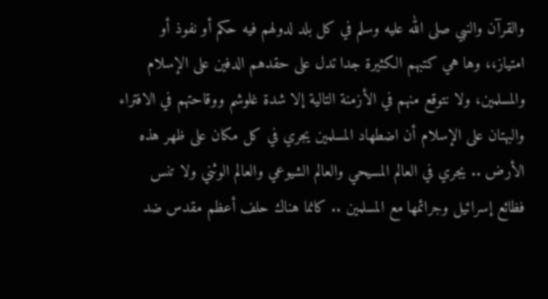والقرآن والنبي صلى الله عليه وسلم في كل بلد لدولهم فيه حكم أو نفوذ أو امتياز،، وها هي كتبهم الكثيرة جدا تدل على حقدهم الدفين على الإسلام والمسلمين، ولا نتوقع منهم في الأزمنة التالية إلا شدة غلوشم ووقاحتهم في الافتراء والبهتان على الإسلام أن اضطهاد المسلمين يجري في كل مكان على ظهر هذه الأرض .. يجري في العالم المسيحي والعالم الشيوعي والعالم الوثني ولا تنس فظائع إسرائيل وجرائمها مع المسلمين .. كانما هناك حلف أعظم مقدس ضد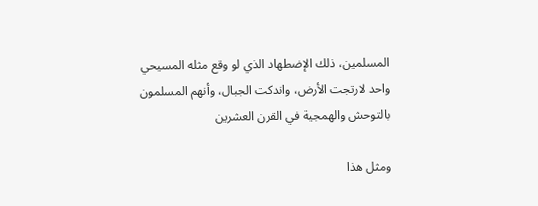المسلمين، ذلك الإضطهاد الذي لو وقع مثله المسيحي واحد لارتجت الأرض، واندكت الجبال، وأنهم المسلمون بالتوحش والهمجية في القرن العشرين

ومثل هذا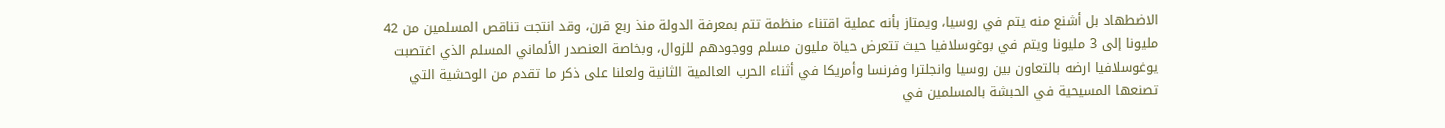الاضطهاد بل أشنع منه يتم في روسيا، ويمتاز بأنه عملية اقتناء منظمة تتم بمعرفة الدولة منذ ربع قرن، وقد انتجت تناقص المسلمين من 42 مليونا إلى 3 مليونا ويتم في بوغوسلافيا حيث تتعرض حياة مليون مسلم ووجودهم للزوال، وبخاصة العنصدر الألماني المسلم الذي اغتصبت يوغوسلافيا ارضه بالتعاون بين روسيا وانجلترا وفرنسا وأمريكا في أثناء الحرب العالمية الثانية ولعلنا على ذكر ما تقدم من الوحشية التي تصنعها المسيحية في الحبشة بالمسلمين في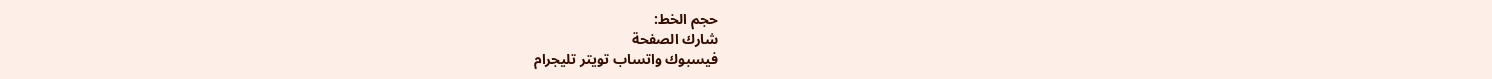حجم الخط:
شارك الصفحة
فيسبوك واتساب تويتر تليجرام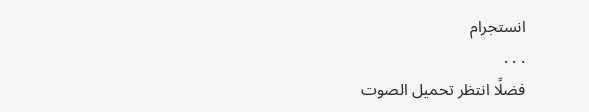انستجرام
. . .
فضلًا انتظر تحميل الصوت